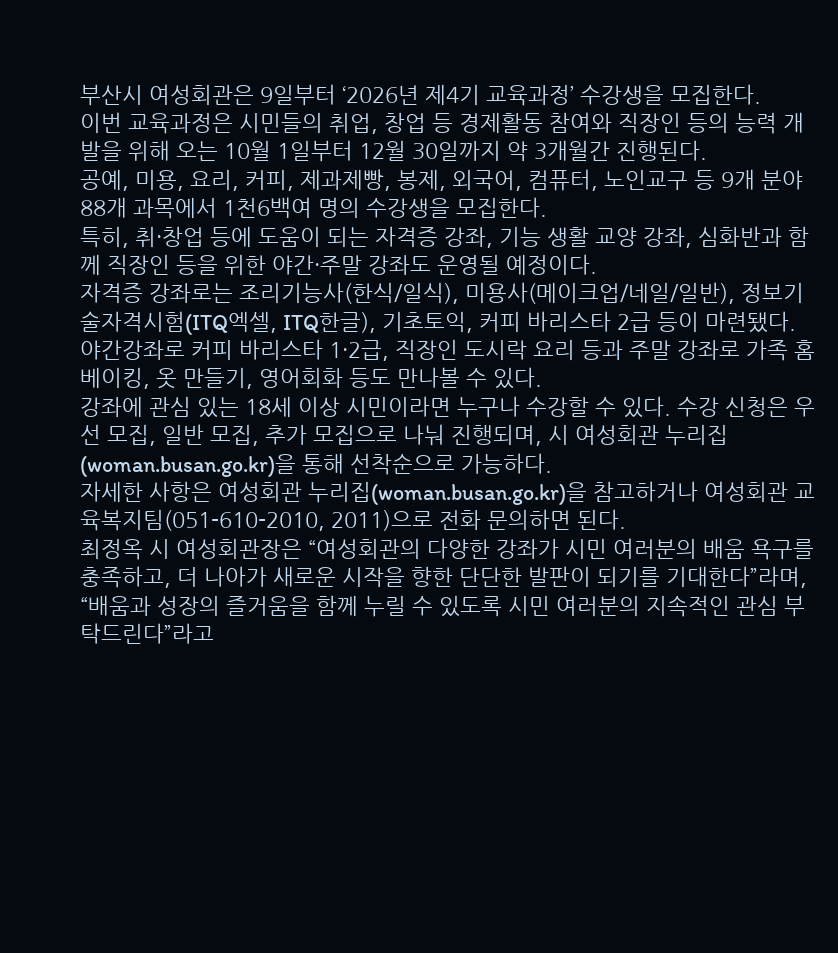부산시 여성회관은 9일부터 ‘2026년 제4기 교육과정’ 수강생을 모집한다.
이번 교육과정은 시민들의 취업, 창업 등 경제활동 참여와 직장인 등의 능력 개발을 위해 오는 10월 1일부터 12월 30일까지 약 3개월간 진행된다.
공예, 미용, 요리, 커피, 제과제빵, 봉제, 외국어, 컴퓨터, 노인교구 등 9개 분야 88개 과목에서 1천6백여 명의 수강생을 모집한다.
특히, 취·창업 등에 도움이 되는 자격증 강좌, 기능 생활 교양 강좌, 심화반과 함께 직장인 등을 위한 야간·주말 강좌도 운영될 예정이다.
자격증 강좌로는 조리기능사(한식/일식), 미용사(메이크업/네일/일반), 정보기술자격시험(ITQ엑셀, ITQ한글), 기초토익, 커피 바리스타 2급 등이 마련됐다. 야간강좌로 커피 바리스타 1·2급, 직장인 도시락 요리 등과 주말 강좌로 가족 홈베이킹, 옷 만들기, 영어회화 등도 만나볼 수 있다.
강좌에 관심 있는 18세 이상 시민이라면 누구나 수강할 수 있다. 수강 신청은 우선 모집, 일반 모집, 추가 모집으로 나눠 진행되며, 시 여성회관 누리집(woman.busan.go.kr)을 통해 선착순으로 가능하다.
자세한 사항은 여성회관 누리집(woman.busan.go.kr)을 참고하거나 여성회관 교육복지팀(051-610-2010, 2011)으로 전화 문의하면 된다.
최정옥 시 여성회관장은 “여성회관의 다양한 강좌가 시민 여러분의 배움 욕구를 충족하고, 더 나아가 새로운 시작을 향한 단단한 발판이 되기를 기대한다”라며, “배움과 성장의 즐거움을 함께 누릴 수 있도록 시민 여러분의 지속적인 관심 부탁드린다”라고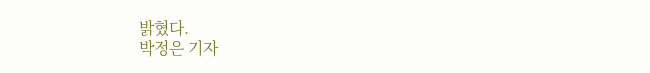밝혔다.
박정은 기자